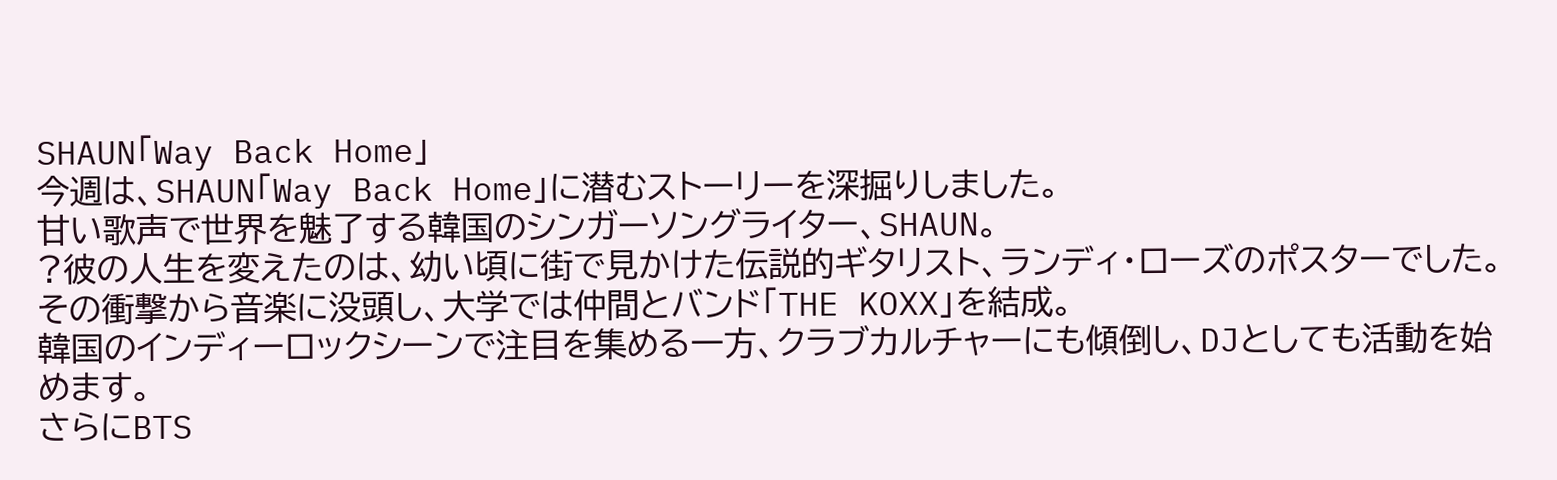SHAUN「Way Back Home」
今週は、SHAUN「Way Back Home」に潜むストーリーを深掘りしました。
甘い歌声で世界を魅了する韓国のシンガーソングライター、SHAUN。
?彼の人生を変えたのは、幼い頃に街で見かけた伝説的ギタリスト、ランディ・ローズのポスターでした。
その衝撃から音楽に没頭し、大学では仲間とバンド「THE KOXX」を結成。
韓国のインディーロックシーンで注目を集める一方、クラブカルチャーにも傾倒し、DJとしても活動を始めます。
さらにBTS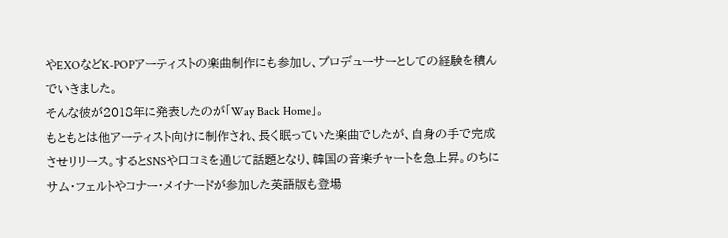やEXOなどK-POPアーティストの楽曲制作にも参加し、プロデューサーとしての経験を積んでいきました。
そんな彼が2018年に発表したのが「Way Back Home」。
もともとは他アーティスト向けに制作され、長く眠っていた楽曲でしたが、自身の手で完成させリリース。するとSNSや口コミを通じて話題となり、韓国の音楽チャートを急上昇。のちにサム・フェルトやコナー・メイナードが参加した英語版も登場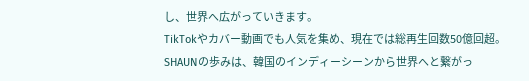し、世界へ広がっていきます。
TikTokやカバー動画でも人気を集め、現在では総再生回数50億回超。
SHAUNの歩みは、韓国のインディーシーンから世界へと繋がっ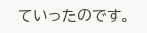ていったのです。